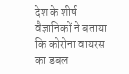देश के शीर्ष वैज्ञानिकों ने बताया कि कोरोना वायरस का डबल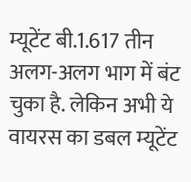म्यूटेंट बी.1.617 तीन अलग-अलग भाग में बंट चुका है. लेकिन अभी ये वायरस का डबल म्यूटेंट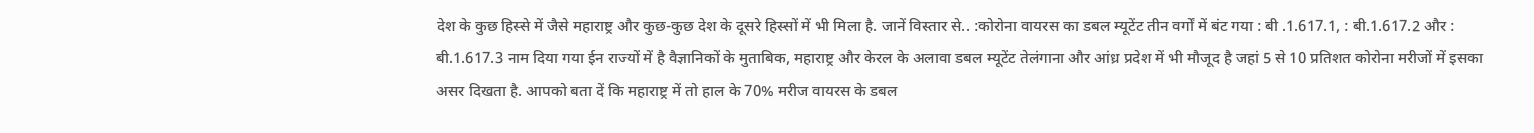देश के कुछ हिस्से में जैसे महाराष्ट्र और कुछ-कुछ देश के दूसरे हिस्सों में भी मिला है. जानें विस्तार से.. :कोरोना वायरस का डबल म्यूटेंट तीन वर्गों में बंट गया : बी .1.617.1, : बी.1.617.2 और : बी.1.617.3 नाम दिया गया ईन राज्यों में है वैज्ञानिकों के मुताबिक, महाराष्ट्र और केरल के अलावा डबल म्यूटेंट तेलंगाना और आंध्र प्रदेश में भी मौजूद है जहां 5 से 10 प्रतिशत कोरोना मरीजों में इसका असर दिखता है. आपको बता दें कि महाराष्ट्र में तो हाल के 70% मरीज वायरस के डबल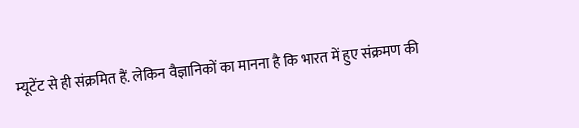म्यूटेंट से ही संक्रमित हैं. लेकिन वैज्ञानिकों का मानना है कि भारत में हुए संक्रमण की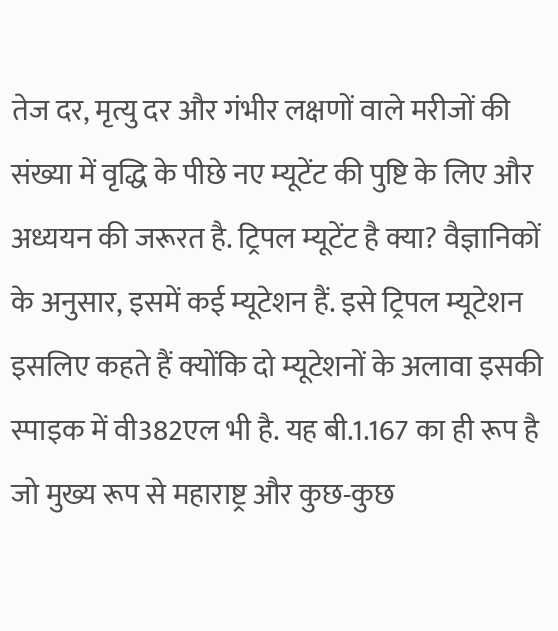तेज दर, मृत्यु दर और गंभीर लक्षणों वाले मरीजों की संख्या में वृद्धि के पीछे नए म्यूटेंट की पुष्टि के लिए और अध्ययन की जरूरत है. ट्रिपल म्यूटेंट है क्या? वैज्ञानिकों के अनुसार, इसमें कई म्यूटेशन हैं. इसे ट्रिपल म्यूटेशन इसलिए कहते हैं क्योंकि दो म्यूटेशनों के अलावा इसकी स्पाइक में वी382एल भी है. यह बी.1.167 का ही रूप है जो मुख्य रूप से महाराष्ट्र और कुछ-कुछ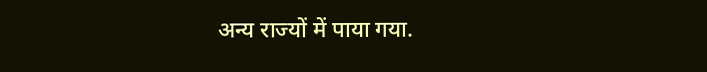अन्य राज्यों में पाया गया.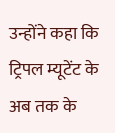उन्होंने कहा कि ट्रिपल म्यूटेंट के अब तक के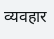व्यवहार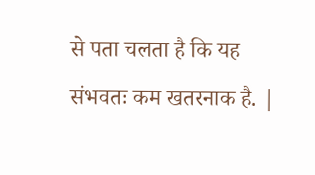से पता चलता है कि यह संभवतः कम खतरनाक है. |